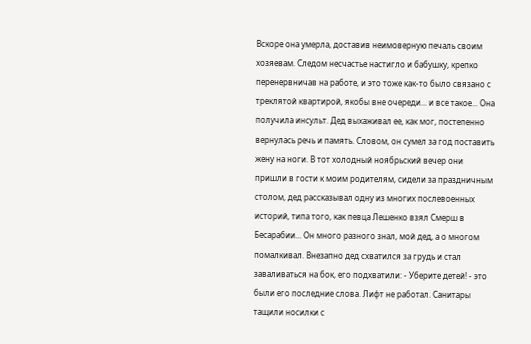Вскоре она умерла, доставив неимоверную печаль своим хозяевам. Следом несчастье настигло и бабушку, крепко перенервничав на работе, и это тоже как-то было связано с треклятой квартирой, якобы вне очереди... и все такое... Она получила инсульт. Дед выхаживал ее, как мог, постепенно вернулась речь и память. Словом, он сумел за год поставить жену на ноги. В тот холодный ноябрьский вечер они пришли в гости к моим родителям, сидели за праздничным столом, дед рассказывал одну из многих послевоенных историй, типа того, как певца Лешенко взял Смерш в Бесарабии... Он много разного знал, мой дед, а о многом помалкивал. Внезапно дед схватился за грудь и стал заваливаться на бок, его подхватили: - Уберите детей! - это были его последние слова. Лифт не работал. Санитары тащили носилки с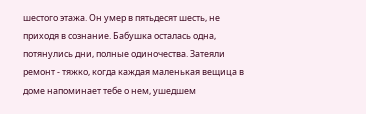шестого этажа. Он умер в пятьдесят шесть, не приходя в сознание. Бабушка осталась одна, потянулись дни, полные одиночества. Затеяли ремонт - тяжко, когда каждая маленькая вещица в доме напоминает тебе о нем, ушедшем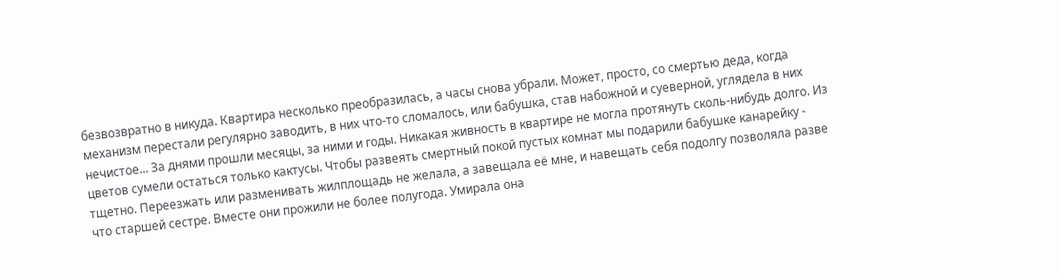безвозвратно в никуда. Квартира несколько преобразилась, а часы снова убрали. Может, просто, со смертью деда, когда механизм перестали регулярно заводить, в них что-то сломалось, или бабушка, став набожной и суеверной, углядела в них нечистое... За днями прошли месяцы, за ними и годы. Никакая живность в квартире не могла протянуть сколь-нибудь долго. Из цветов сумели остаться только кактусы. Чтобы развеять смертный покой пустых комнат мы подарили бабушке канарейку - тщетно. Переезжать или разменивать жилплощадь не желала, а завещала её мне, и навещать себя подолгу позволяла разве что старшей сестре. Вместе они прожили не более полугода. Умирала она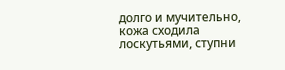долго и мучительно, кожа сходила лоскутьями, ступни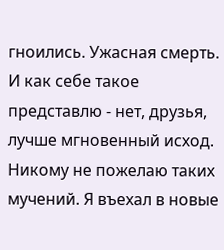гноились. Ужасная смерть. И как себе такое представлю - нет, друзья, лучше мгновенный исход. Никому не пожелаю таких мучений. Я въехал в новые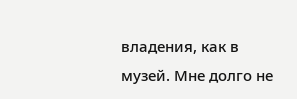владения, как в музей. Мне долго не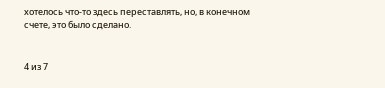хотелось что-то здесь переставлять, но, в конечном счете, это было сделано.


4 из 7